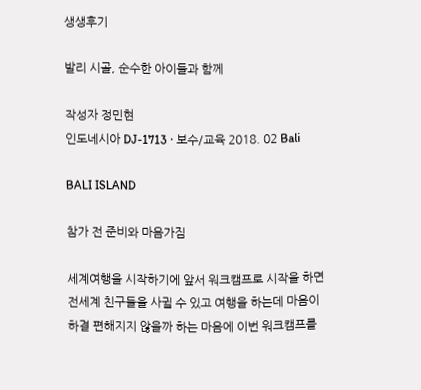생생후기

발리 시골, 순수한 아이들과 함께

작성자 정민현
인도네시아 DJ-1713 · 보수/교육 2018. 02 Bali

BALI ISLAND

참가 전 준비와 마음가짐

세계여행을 시작하기에 앞서 워크캠프로 시작을 하면 전세계 친구들을 사귈 수 있고 여행을 하는데 마음이 하결 편해지지 않을까 하는 마음에 이번 워크캠프를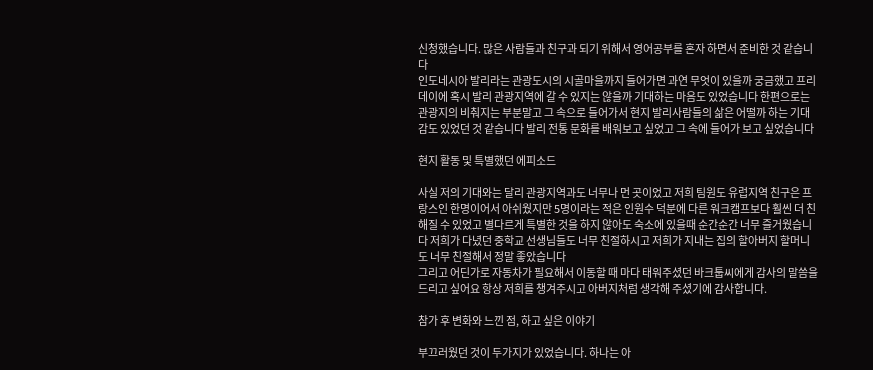신청했습니다. 많은 사람들과 친구과 되기 위해서 영어공부를 혼자 하면서 준비한 것 같습니다
인도네시아 발리라는 관광도시의 시골마을까지 들어가면 과연 무엇이 있을까 궁금했고 프리데이에 혹시 발리 관광지역에 갈 수 있지는 않을까 기대하는 마음도 있었습니다 한편으로는 관광지의 비춰지는 부분말고 그 속으로 들어가서 현지 발리사람들의 삶은 어떨까 하는 기대감도 있었던 것 같습니다 발리 전통 문화를 배워보고 싶었고 그 속에 들어가 보고 싶었습니다

현지 활동 및 특별했던 에피소드

사실 저의 기대와는 달리 관광지역과도 너무나 먼 곳이었고 저희 팀원도 유럽지역 친구은 프랑스인 한명이어서 아쉬웠지만 5명이라는 적은 인원수 덕분에 다른 워크캠프보다 훨씬 더 친해질 수 있었고 별다르게 특별한 것을 하지 않아도 숙소에 있을때 순간순간 너무 즐거웠습니다 저희가 다녔던 중학교 선생님들도 너무 친절하시고 저희가 지내는 집의 할아버지 할머니도 너무 친절해서 정말 좋았습니다
그리고 어딘가로 자동차가 필요해서 이동할 때 마다 태워주셨던 바크툽씨에게 감사의 말씀을 드리고 싶어요 항상 저희를 챙겨주시고 아버지처럼 생각해 주셨기에 감사합니다.

참가 후 변화와 느낀 점, 하고 싶은 이야기

부끄러웠던 것이 두가지가 있었습니다. 하나는 아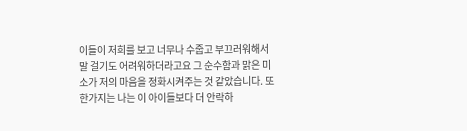이들이 저희를 보고 너무나 수줍고 부끄러워해서 말 걸기도 어려워하더라고요 그 순수함과 맑은 미소가 저의 마음을 정화시켜주는 것 같았습니다. 또 한가지는 나는 이 아이들보다 더 안락하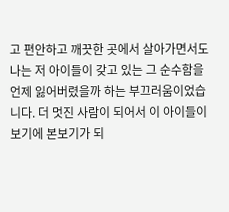고 편안하고 깨끗한 곳에서 살아가면서도 나는 저 아이들이 갖고 있는 그 순수함을 언제 잃어버렸을까 하는 부끄러움이었습니다. 더 멋진 사람이 되어서 이 아이들이 보기에 본보기가 되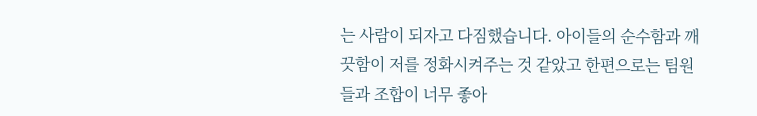는 사람이 되자고 다짐했습니다. 아이들의 순수함과 깨끗함이 저를 정화시켜주는 것 같았고 한편으로는 팀원들과 조합이 너무 좋아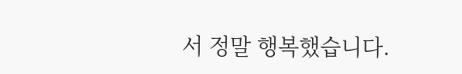서 정말 행복했습니다.